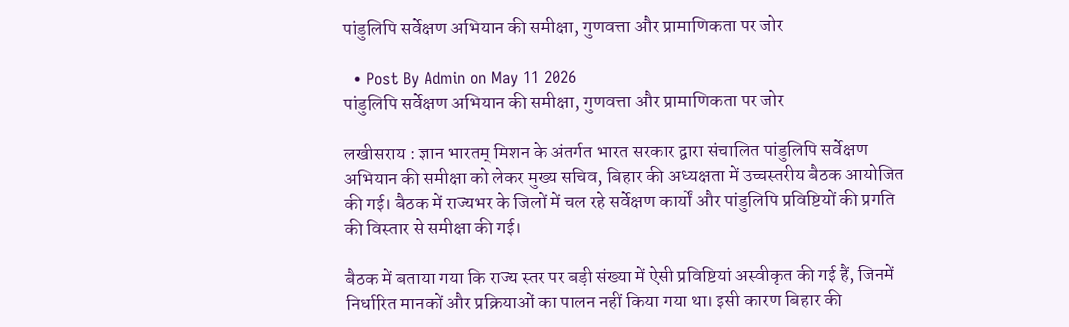पांडुलिपि सर्वेक्षण अभियान की समीक्षा, गुणवत्ता और प्रामाणिकता पर जोर

  • Post By Admin on May 11 2026
पांडुलिपि सर्वेक्षण अभियान की समीक्षा, गुणवत्ता और प्रामाणिकता पर जोर

लखीसराय : ज्ञान भारतम् मिशन के अंतर्गत भारत सरकार द्वारा संचालित पांडुलिपि सर्वेक्षण अभियान की समीक्षा को लेकर मुख्य सचिव, बिहार की अध्यक्षता में उच्चस्तरीय बैठक आयोजित की गई। बैठक में राज्यभर के जिलों में चल रहे सर्वेक्षण कार्यों और पांडुलिपि प्रविष्टियों की प्रगति की विस्तार से समीक्षा की गई।

बैठक में बताया गया कि राज्य स्तर पर बड़ी संख्या में ऐसी प्रविष्टियां अस्वीकृत की गई हैं, जिनमें निर्धारित मानकों और प्रक्रियाओं का पालन नहीं किया गया था। इसी कारण बिहार की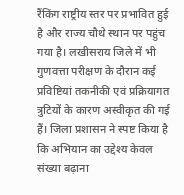रैंकिंग राष्ट्रीय स्तर पर प्रभावित हुई है और राज्य चौथे स्थान पर पहुंच गया है। लखीसराय जिले में भी गुणवत्ता परीक्षण के दौरान कई प्रविष्टियां तकनीकी एवं प्रक्रियागत त्रुटियों के कारण अस्वीकृत की गई हैं। जिला प्रशासन ने स्पष्ट किया है कि अभियान का उद्देश्य केवल संख्या बढ़ाना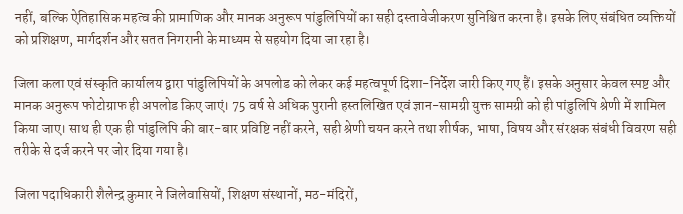नहीं, बल्कि ऐतिहासिक महत्व की प्रामाणिक और मानक अनुरूप पांडुलिपियों का सही दस्तावेजीकरण सुनिश्चित करना है। इसके लिए संबंधित व्यक्तियों को प्रशिक्षण, मार्गदर्शन और सतत निगरानी के माध्यम से सहयोग दिया जा रहा है।

जिला कला एवं संस्कृति कार्यालय द्वारा पांडुलिपियों के अपलोड को लेकर कई महत्वपूर्ण दिशा-निर्देश जारी किए गए हैं। इसके अनुसार केवल स्पष्ट और मानक अनुरूप फोटोग्राफ ही अपलोड किए जाएं। 75 वर्ष से अधिक पुरानी हस्तलिखित एवं ज्ञान-सामग्री युक्त सामग्री को ही पांडुलिपि श्रेणी में शामिल किया जाए। साथ ही एक ही पांडुलिपि की बार-बार प्रविष्टि नहीं करने, सही श्रेणी चयन करने तथा शीर्षक, भाषा, विषय और संरक्षक संबंधी विवरण सही तरीके से दर्ज करने पर जोर दिया गया है।

जिला पदाधिकारी शैलेन्द्र कुमार ने जिलेवासियों, शिक्षण संस्थानों, मठ-मंदिरों,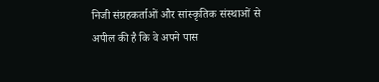निजी संग्रहकर्ताओं और सांस्कृतिक संस्थाओं से अपील की है कि वे अपने पास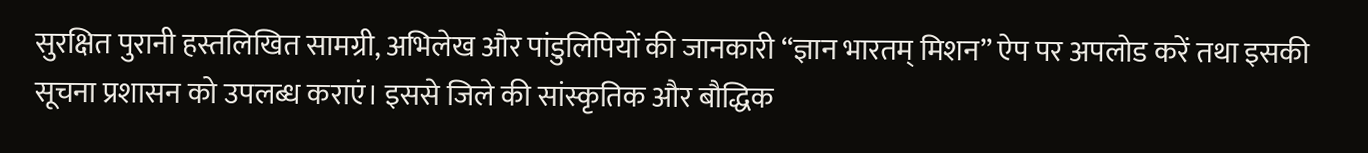सुरक्षित पुरानी हस्तलिखित सामग्री, अभिलेख और पांडुलिपियों की जानकारी “ज्ञान भारतम् मिशन” ऐप पर अपलोड करें तथा इसकी सूचना प्रशासन को उपलब्ध कराएं। इससे जिले की सांस्कृतिक और बौद्धिक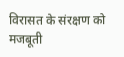विरासत के संरक्षण को मजबूती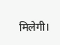मिलेगी।